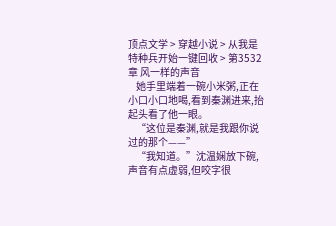顶点文学 > 穿越小说 > 从我是特种兵开始一键回收 > 第3532章 风一样的声音
    她手里端着一碗小米粥,正在小口小口地喝,看到秦渊进来,抬起头看了他一眼。
    “这位是秦渊,就是我跟你说过的那个——”
    “我知道。”沈温娴放下碗,声音有点虚弱,但咬字很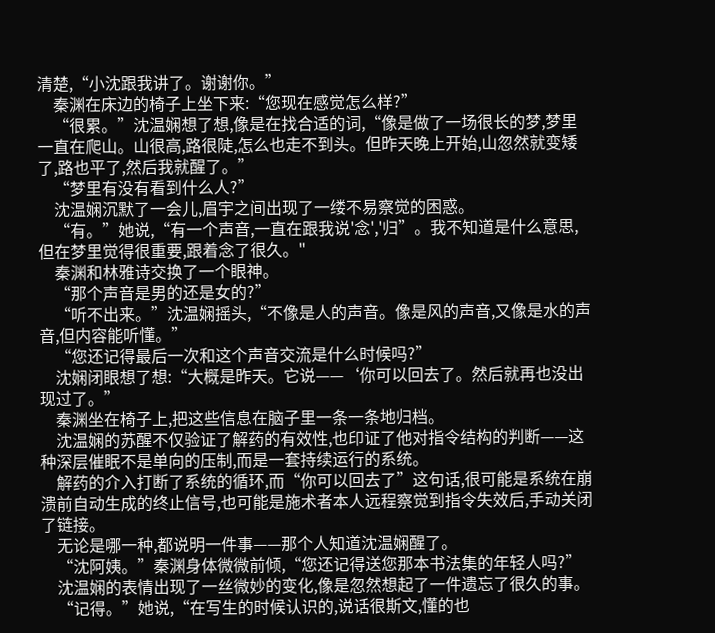清楚,“小沈跟我讲了。谢谢你。”
    秦渊在床边的椅子上坐下来:“您现在感觉怎么样?”
    “很累。”沈温娴想了想,像是在找合适的词,“像是做了一场很长的梦,梦里一直在爬山。山很高,路很陡,怎么也走不到头。但昨天晚上开始,山忽然就变矮了,路也平了,然后我就醒了。”
    “梦里有没有看到什么人?”
    沈温娴沉默了一会儿,眉宇之间出现了一缕不易察觉的困惑。
    “有。”她说,“有一个声音,一直在跟我说'念','归”。我不知道是什么意思,但在梦里觉得很重要,跟着念了很久。"
    秦渊和林雅诗交换了一个眼神。
    “那个声音是男的还是女的?”
    “听不出来。”沈温娴摇头,“不像是人的声音。像是风的声音,又像是水的声音,但内容能听懂。”
    “您还记得最后一次和这个声音交流是什么时候吗?”
    沈娴闭眼想了想:“大概是昨天。它说——‘你可以回去了。然后就再也没出现过了。”
    秦渊坐在椅子上,把这些信息在脑子里一条一条地归档。
    沈温娴的苏醒不仅验证了解药的有效性,也印证了他对指令结构的判断——这种深层催眠不是单向的压制,而是一套持续运行的系统。
    解药的介入打断了系统的循环,而“你可以回去了”这句话,很可能是系统在崩溃前自动生成的终止信号,也可能是施术者本人远程察觉到指令失效后,手动关闭了链接。
    无论是哪一种,都说明一件事——那个人知道沈温娴醒了。
    “沈阿姨。”秦渊身体微微前倾,“您还记得送您那本书法集的年轻人吗?”
    沈温娴的表情出现了一丝微妙的变化,像是忽然想起了一件遗忘了很久的事。
    “记得。”她说,“在写生的时候认识的,说话很斯文,懂的也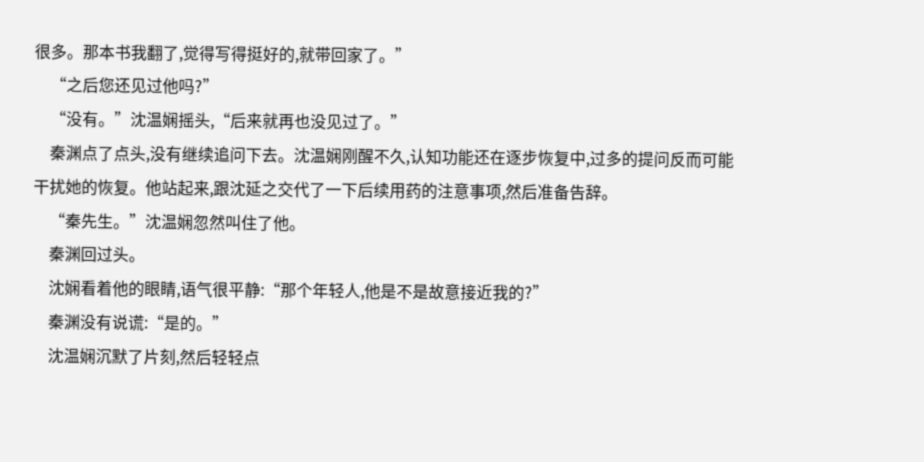很多。那本书我翻了,觉得写得挺好的,就带回家了。”
    “之后您还见过他吗?”
    “没有。”沈温娴摇头,“后来就再也没见过了。”
    秦渊点了点头,没有继续追问下去。沈温娴刚醒不久,认知功能还在逐步恢复中,过多的提问反而可能干扰她的恢复。他站起来,跟沈延之交代了一下后续用药的注意事项,然后准备告辞。
    “秦先生。”沈温娴忽然叫住了他。
    秦渊回过头。
    沈娴看着他的眼睛,语气很平静:“那个年轻人,他是不是故意接近我的?”
    秦渊没有说谎:“是的。”
    沈温娴沉默了片刻,然后轻轻点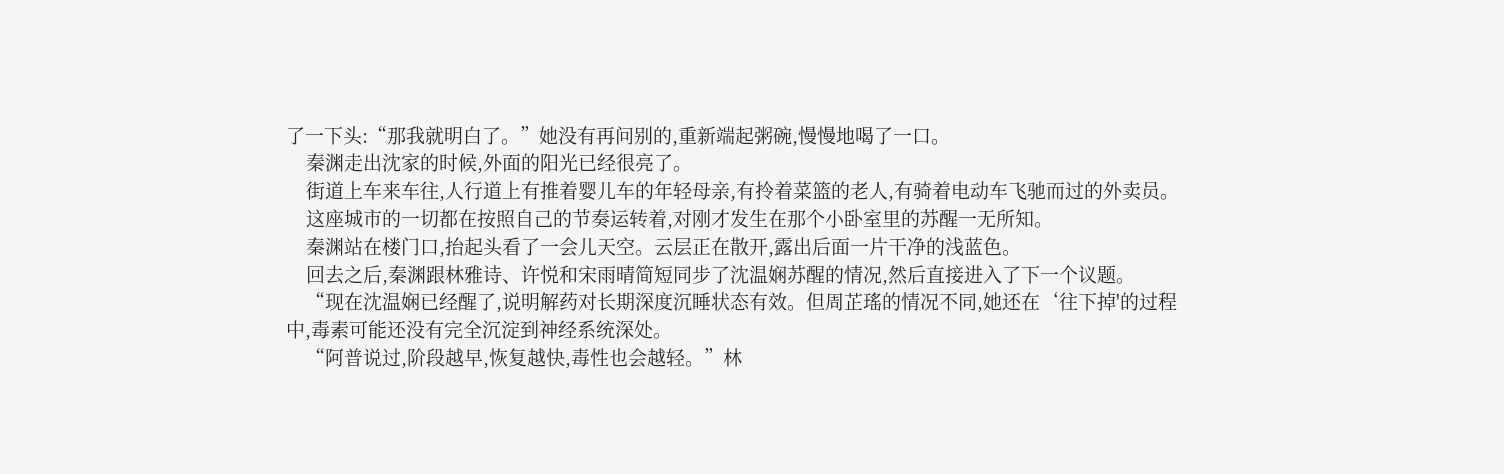了一下头:“那我就明白了。”她没有再问别的,重新端起粥碗,慢慢地喝了一口。
    秦渊走出沈家的时候,外面的阳光已经很亮了。
    街道上车来车往,人行道上有推着婴儿车的年轻母亲,有拎着菜篮的老人,有骑着电动车飞驰而过的外卖员。
    这座城市的一切都在按照自己的节奏运转着,对刚才发生在那个小卧室里的苏醒一无所知。
    秦渊站在楼门口,抬起头看了一会儿天空。云层正在散开,露出后面一片干净的浅蓝色。
    回去之后,秦渊跟林雅诗、许悦和宋雨晴简短同步了沈温娴苏醒的情况,然后直接进入了下一个议题。
    “现在沈温娴已经醒了,说明解药对长期深度沉睡状态有效。但周芷瑤的情况不同,她还在‘往下掉'的过程中,毒素可能还没有完全沉淀到神经系统深处。
    “阿普说过,阶段越早,恢复越快,毒性也会越轻。”林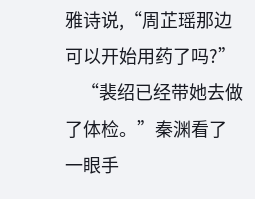雅诗说,“周芷瑶那边可以开始用药了吗?”
    “裴绍已经带她去做了体检。”秦渊看了一眼手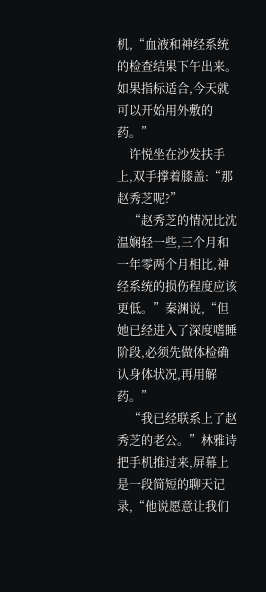机,“血液和神经系统的检查结果下午出来。如果指标适合,今天就可以开始用外敷的药。”
    许悦坐在沙发扶手上,双手撑着膝盖:“那赵秀芝呢?”
    “赵秀芝的情况比沈温娴轻一些,三个月和一年零两个月相比,神经系统的损伤程度应该更低。”秦渊说,“但她已经进入了深度嗜睡阶段,必须先做体检确认身体状况,再用解药。”
    “我已经联系上了赵秀芝的老公。”林雅诗把手机推过来,屏幕上是一段简短的聊天记录,“他说愿意让我们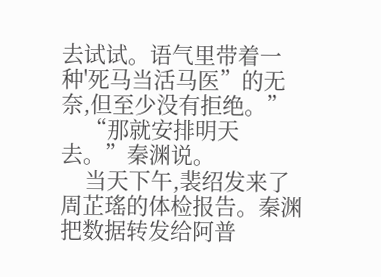去试试。语气里带着一种'死马当活马医”的无奈,但至少没有拒绝。”
    “那就安排明天去。”秦渊说。
    当天下午,裴绍发来了周芷瑤的体检报告。秦渊把数据转发给阿普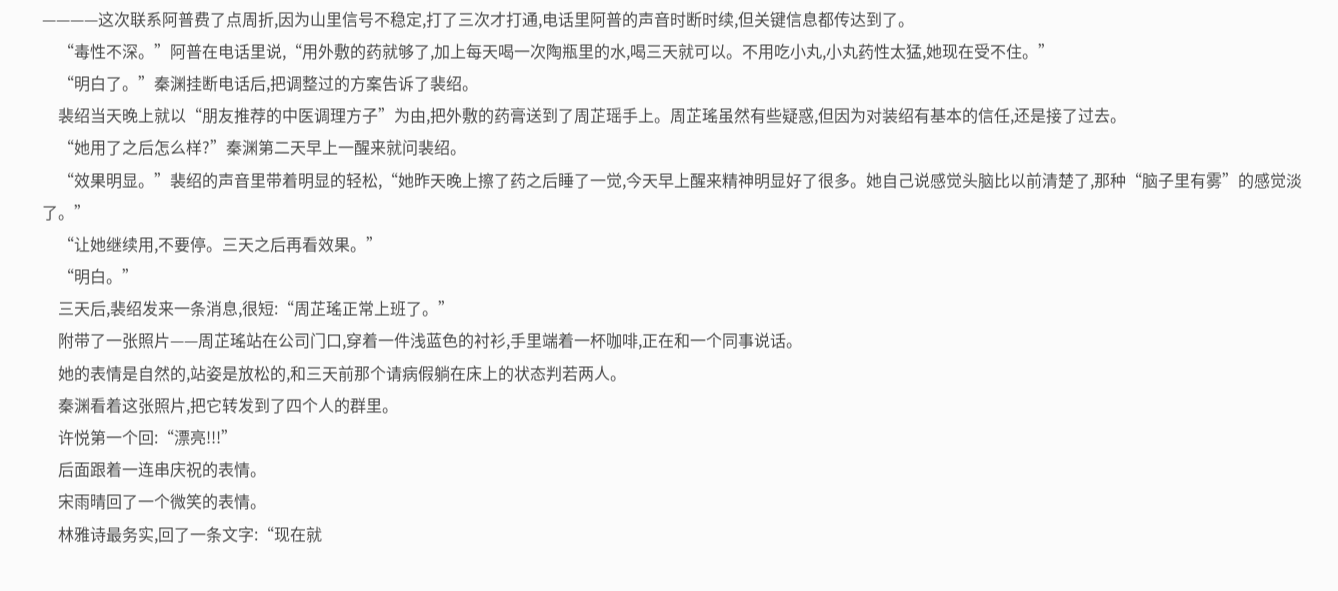————这次联系阿普费了点周折,因为山里信号不稳定,打了三次才打通,电话里阿普的声音时断时续,但关键信息都传达到了。
    “毒性不深。”阿普在电话里说,“用外敷的药就够了,加上每天喝一次陶瓶里的水,喝三天就可以。不用吃小丸,小丸药性太猛,她现在受不住。”
    “明白了。”秦渊挂断电话后,把调整过的方案告诉了裴绍。
    裴绍当天晚上就以“朋友推荐的中医调理方子”为由,把外敷的药膏送到了周芷瑶手上。周芷瑤虽然有些疑惑,但因为对装绍有基本的信任,还是接了过去。
    “她用了之后怎么样?”秦渊第二天早上一醒来就问裴绍。
    “效果明显。”裴绍的声音里带着明显的轻松,“她昨天晚上擦了药之后睡了一觉,今天早上醒来精神明显好了很多。她自己说感觉头脑比以前清楚了,那种“脑子里有雾”的感觉淡了。”
    “让她继续用,不要停。三天之后再看效果。”
    “明白。”
    三天后,裴绍发来一条消息,很短:“周芷瑤正常上班了。”
    附带了一张照片——周芷瑤站在公司门口,穿着一件浅蓝色的衬衫,手里端着一杯咖啡,正在和一个同事说话。
    她的表情是自然的,站姿是放松的,和三天前那个请病假躺在床上的状态判若两人。
    秦渊看着这张照片,把它转发到了四个人的群里。
    许悦第一个回:“漂亮!!!”
    后面跟着一连串庆祝的表情。
    宋雨晴回了一个微笑的表情。
    林雅诗最务实,回了一条文字:“现在就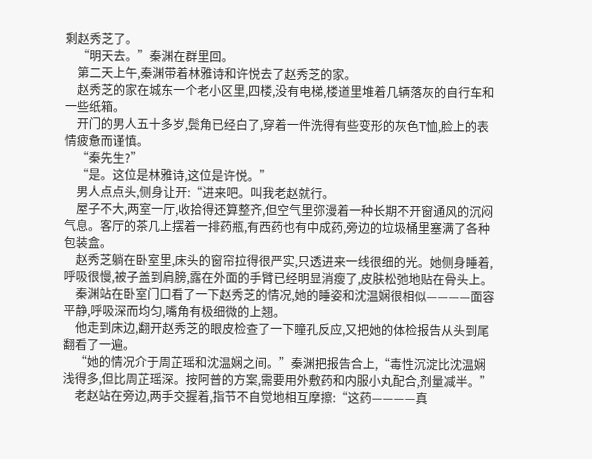剩赵秀芝了。
    “明天去。”秦渊在群里回。
    第二天上午,秦渊带着林雅诗和许悦去了赵秀芝的家。
    赵秀芝的家在城东一个老小区里,四楼,没有电梯,楼道里堆着几辆落灰的自行车和一些纸箱。
    开门的男人五十多岁,鬓角已经白了,穿着一件洗得有些变形的灰色T恤,脸上的表情疲惫而谨慎。
    “秦先生?”
    “是。这位是林雅诗,这位是许悦。”
    男人点点头,侧身让开:“进来吧。叫我老赵就行。
    屋子不大,两室一厅,收拾得还算整齐,但空气里弥漫着一种长期不开窗通风的沉闷气息。客厅的茶几上摆着一排药瓶,有西药也有中成药,旁边的垃圾桶里塞满了各种包装盒。
    赵秀芝躺在卧室里,床头的窗帘拉得很严实,只透进来一线很细的光。她侧身睡着,呼吸很慢,被子盖到肩膀,露在外面的手臂已经明显消瘦了,皮肤松弛地贴在骨头上。
    秦渊站在卧室门口看了一下赵秀芝的情况,她的睡姿和沈温娴很相似————面容平静,呼吸深而均匀,嘴角有极细微的上翘。
    他走到床边,翻开赵秀芝的眼皮检查了一下瞳孔反应,又把她的体检报告从头到尾翻看了一遍。
    “她的情况介于周芷瑶和沈温娴之间。”秦渊把报告合上,“毒性沉淀比沈温娴浅得多,但比周芷瑶深。按阿普的方案,需要用外敷药和内服小丸配合,剂量减半。”
    老赵站在旁边,两手交握着,指节不自觉地相互摩擦:“这药————真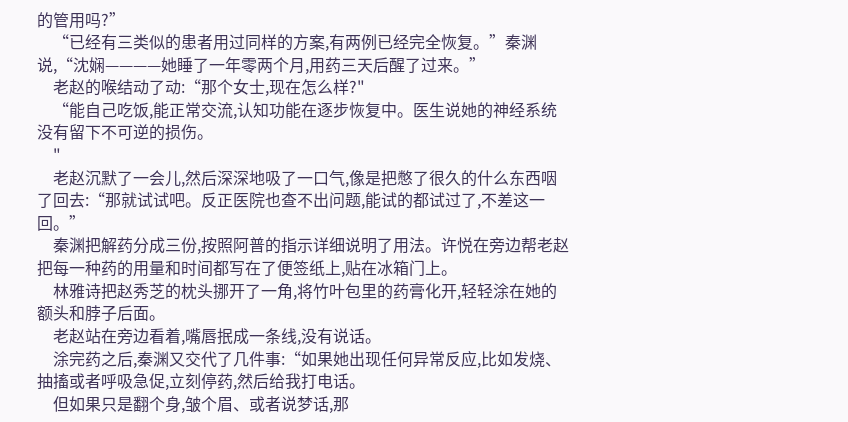的管用吗?”
    “已经有三类似的患者用过同样的方案,有两例已经完全恢复。”秦渊说,“沈娴————她睡了一年零两个月,用药三天后醒了过来。”
    老赵的喉结动了动:“那个女士,现在怎么样?"
    “能自己吃饭,能正常交流,认知功能在逐步恢复中。医生说她的神经系统没有留下不可逆的损伤。
    "
    老赵沉默了一会儿,然后深深地吸了一口气,像是把憋了很久的什么东西咽了回去:“那就试试吧。反正医院也查不出问题,能试的都试过了,不差这一回。”
    秦渊把解药分成三份,按照阿普的指示详细说明了用法。许悦在旁边帮老赵把每一种药的用量和时间都写在了便签纸上,贴在冰箱门上。
    林雅诗把赵秀芝的枕头挪开了一角,将竹叶包里的药膏化开,轻轻涂在她的额头和脖子后面。
    老赵站在旁边看着,嘴唇抿成一条线,没有说话。
    涂完药之后,秦渊又交代了几件事:“如果她出现任何异常反应,比如发烧、抽搐或者呼吸急促,立刻停药,然后给我打电话。
    但如果只是翻个身,皱个眉、或者说梦话,那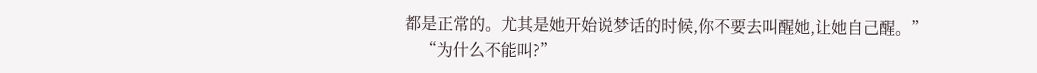都是正常的。尤其是她开始说梦话的时候,你不要去叫醒她,让她自己醒。”
    “为什么不能叫?”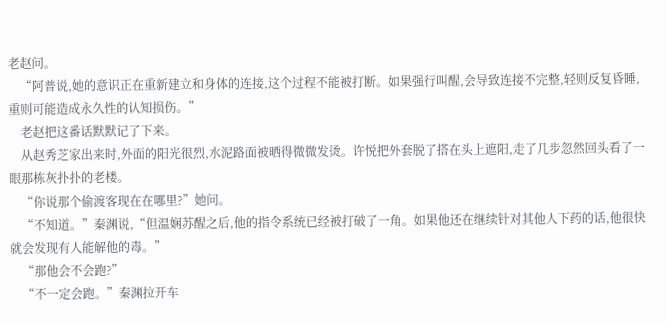老赵问。
    “阿普说,她的意识正在重新建立和身体的连接,这个过程不能被打断。如果强行叫醒,会导致连接不完整,轻则反复昏睡,重则可能造成永久性的认知损伤。”
    老赵把这番话默默记了下来。
    从赵秀芝家出来时,外面的阳光很烈,水泥路面被晒得微微发烫。许悦把外套脱了搭在头上遮阳,走了几步忽然回头看了一眼那栋灰扑扑的老楼。
    “你说那个偷渡客现在在哪里?”她问。
    “不知道。”秦渊说,“但温娴苏醒之后,他的指令系统已经被打破了一角。如果他还在继续针对其他人下药的话,他很快就会发现有人能解他的毒。”
    “那他会不会跑?”
    “不一定会跑。”秦渊拉开车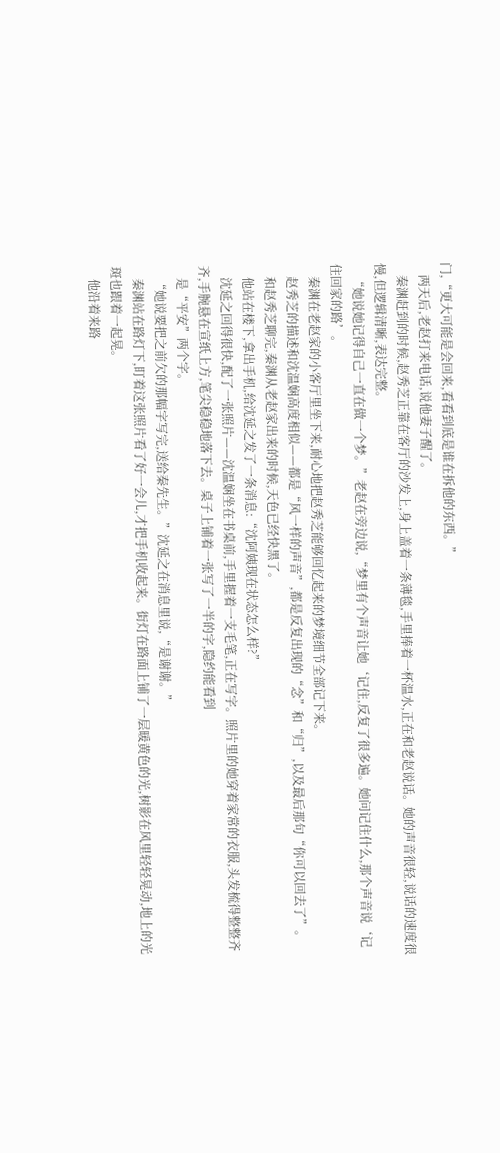门,“更大可能是会回来,看看到底是谁在拆他的东西。”
    两天后,老赵打来电话,说他妻子醒了。
    秦渊赶到的时候,赵秀芝正靠在客厅的沙发上,身上盖着一条薄毯,手里捧着一杯温水,正在和老赵说话。她的声音很轻,说话的速度很慢,但逻辑清晰,表达完整。
    “她说她记得自己一直在做一个梦。”老赵在旁边说,“梦里有个声音让她‘记住,反复了很多遍。她问记住什么,那个声音说‘记住回家的路’。
    秦渊在老赵家的小客厅里坐下来,耐心地把赵秀芝能够回忆起来的梦境细节全部记下来。
    赵秀芝的描述和沈温娴高度相似——都是“风一样的声音”,都是反复出现的“念”和“归”,以及最后那句“你可以回去了”。
    和赵秀芝聊完,秦渊从老赵家出来的时候,天色已经快黑了。
    他站在楼下,拿出手机,给沈延之发了一条消息:“沈阿姨现在状态怎么样?”
    沈延之回得很快,配了一张照片——沈温娴坐在书桌前,手里握着一支毛笔,正在写字。照片里的她穿着家常的衣服,头发梳得整整齐齐,手腕悬在宣纸上方,笔尖稳稳地落下去。桌子上铺着一张写了一半的字,隐约能看到
    是“平安”两个字。
    “她说要把之前欠的那幅字写完,送给秦先生。”沈延之在消息里说,“是谢谢。”
    秦渊站在路灯下,盯着这张照片看了好一会儿,才把手机收起来。街灯在路面上铺了一层暖黄色的光,树影在风里轻轻晃动,地上的光斑也跟着一起晃。
    他沿着来路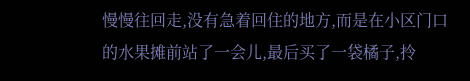慢慢往回走,没有急着回住的地方,而是在小区门口的水果摊前站了一会儿,最后买了一袋橘子,拎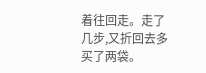着往回走。走了几步,又折回去多买了两袋。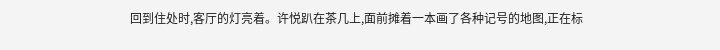回到住处时,客厅的灯亮着。许悦趴在茶几上,面前摊着一本画了各种记号的地图,正在标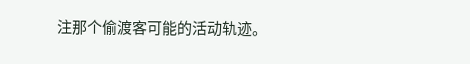注那个偷渡客可能的活动轨迹。